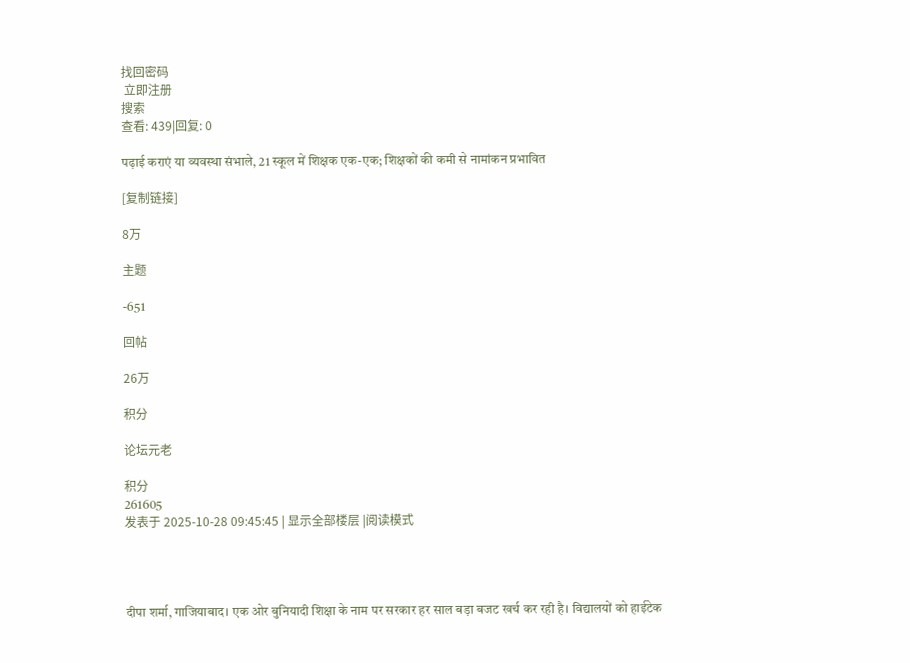找回密码
 立即注册
搜索
查看: 439|回复: 0

पढ़ाई कराएं या व्यवस्था संभाले, 21 स्कूल में शिक्षक एक-एक; शिक्षकों की कमी से नामांकन प्रभावित

[复制链接]

8万

主题

-651

回帖

26万

积分

论坛元老

积分
261605
发表于 2025-10-28 09:45:45 | 显示全部楼层 |阅读模式




दीपा शर्मा, गाजियाबाद। एक ओर बुनियादी शिक्षा के नाम पर सरकार हर साल बड़ा बजट खर्च कर रही है। विद्यालयों को हाईटेक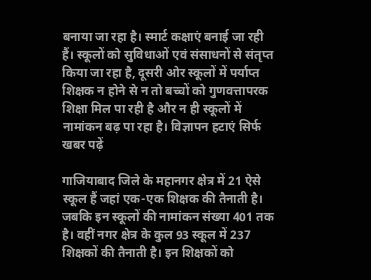बनाया जा रहा है। स्मार्ट कक्षाएं बनाई जा रही हैं। स्कूलों को सुविधाओं एवं संसाधनों से संतृप्त किया जा रहा है, दूसरी ओर स्कूलों में पर्याप्त शिक्षक न होने से न तो बच्चों को गुणवत्तापरक शिक्षा मिल पा रही है और न ही स्कूलों में नामांकन बढ़ पा रहा है। विज्ञापन हटाएं सिर्फ खबर पढ़ें

गाजियाबाद जिले के महानगर क्षेत्र में 21 ऐसे स्कूल हैं जहां एक-एक शिक्षक की तैनाती है। जबकि इन स्कूलों की नामांकन संख्या 401 तक है। वहीं नगर क्षेत्र के कुल 93 स्कूल में 237 शिक्षकों की तैनाती है। इन शिक्षकों को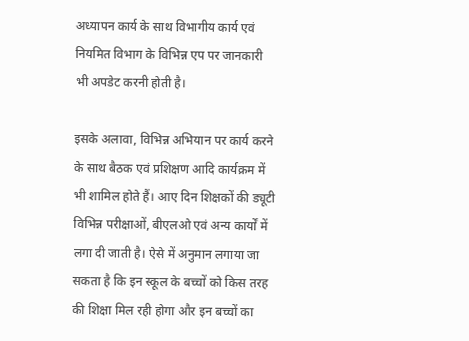अध्यापन कार्य के साथ विभागीय कार्य एवं नियमित विभाग के विभिन्न एप पर जानकारी भी अपडेट करनी होती है।

इसके अलावा, विभिन्न अभियान पर कार्य करने के साथ बैठक एवं प्रशिक्षण आदि कार्यक्रम में भी शामिल होते हैं। आए दिन शिक्षकों की ड्यूटी विभिन्न परीक्षाओं, बीएलओ एवं अन्य कार्यों में लगा दी जाती है। ऐसे में अनुमान लगाया जा सकता है कि इन स्कूल के बच्चों को किस तरह की शिक्षा मिल रही होगा और इन बच्चों का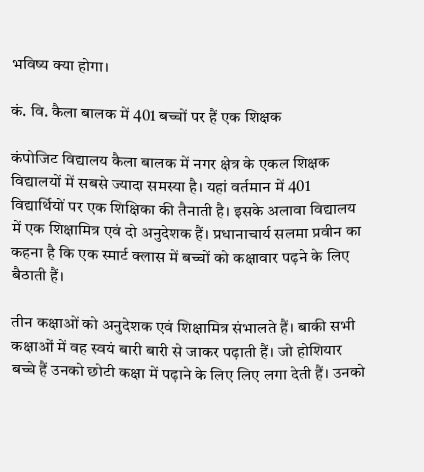भविष्य क्या होगा।

कं. वि. कैला बालक में 401 बच्चों पर हैं एक शिक्षक

कंपोजिट विद्यालय कैला बालक में नगर क्षेत्र के एकल शिक्षक विद्यालयों में सबसे ज्यादा समस्या है। यहां वर्तमान में 401 विद्यार्थियों पर एक शिक्षिका की तैनाती है। इसके अलावा विद्यालय में एक शिक्षामित्र एवं दो अनुदेशक हैं। प्रधानाचार्य सलमा प्रवीन का कहना है कि एक स्मार्ट क्लास में बच्चों को कक्षावार पढ़ने के लिए बैठाती हैं।

तीन कक्षाओं को अनुदेशक एवं शिक्षामित्र संभालते हैं। बाकी सभी कक्षाओं में वह स्वयं बारी बारी से जाकर पढ़ाती हैं। जो होशियार बच्चे हैं उनको छोटी कक्षा में पढ़ाने के लिए लिए लगा देती हैं। उनको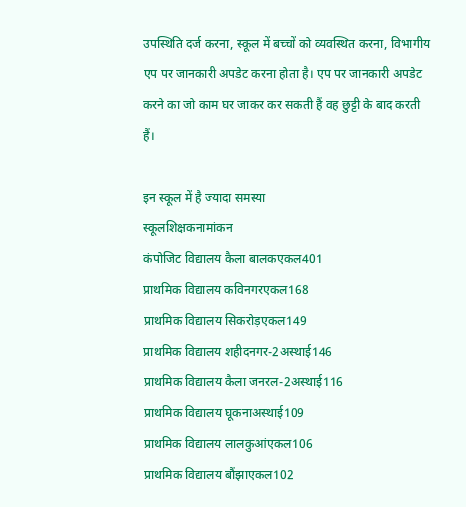उपस्थिति दर्ज करना, स्कूल में बच्चों को व्यवस्थित करना, विभागीय एप पर जानकारी अपडेट करना होता है। एप पर जानकारी अपडेट करने का जो काम घर जाकर कर सकती हैं वह छुट्टी के बाद करती हैं।

इन स्कूल में है ज्यादा समस्या
स्कूलशिक्षकनामांकन
कंपोजिट विद्यालय कैला बालकएकल401
प्राथमिक विद्यालय कविनगरएकल168
प्राथमिक विद्यालय सिकरोड़एकल149
प्राथमिक विद्यालय शहीदनगर-2अस्थाई146
प्राथमिक विद्यालय कैला जनरल-2अस्थाई116
प्राथमिक विद्यालय घूकनाअस्थाई109
प्राथमिक विद्यालय लालकुआंएकल106
प्राथमिक विद्यालय बौंझाएकल102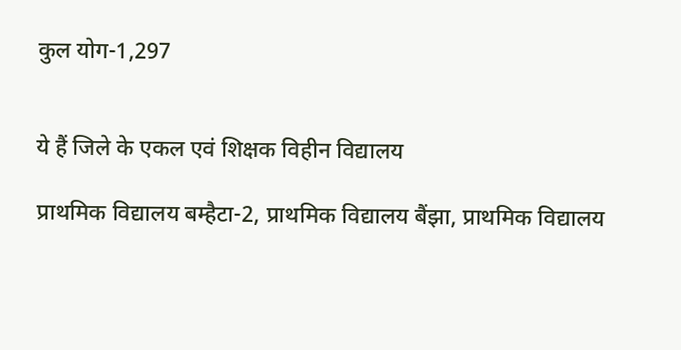कुल योग-1,297


ये हैं जिले के एकल एवं शिक्षक विहीन विद्यालय

प्राथमिक विद्यालय बम्हैटा-2, प्राथमिक विद्यालय बैंझा, प्राथमिक विद्यालय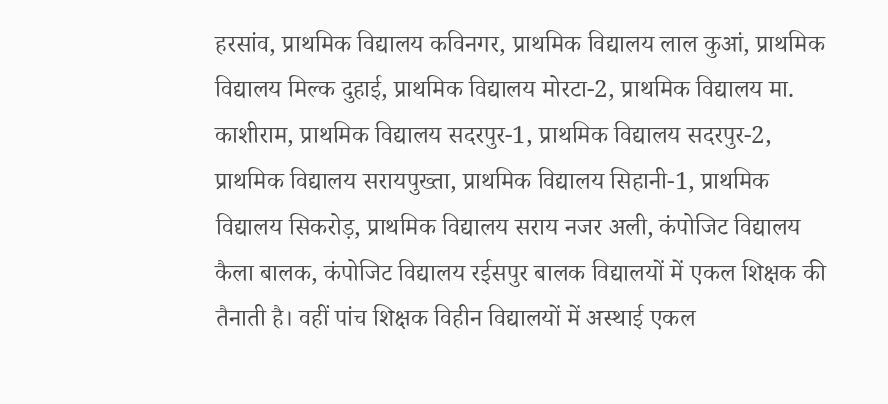हरसांव, प्राथमिक विद्यालय कविनगर, प्राथमिक विद्यालय लाल कुआं, प्राथमिक विद्यालय मिल्क दुहाई, प्राथमिक विद्यालय मोरटा-2, प्राथमिक विद्यालय मा. काशीराम, प्राथमिक विद्यालय सदरपुर-1, प्राथमिक विद्यालय सदरपुर-2, प्राथमिक विद्यालय सरायपुख्ता, प्राथमिक विद्यालय सिहानी-1, प्राथमिक विद्यालय सिकरोड़, प्राथमिक विद्यालय सराय नजर अली, कंपोजिट विद्यालय कैला बालक, कंपोजिट विद्यालय रईसपुर बालक विद्यालयों में एकल शिक्षक की तैनाती है। वहीं पांच शिक्षक विहीन विद्यालयों में अस्थाई एकल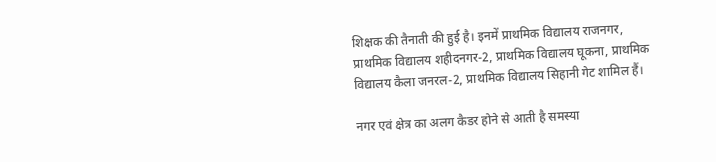शिक्षक की तैनाती की हुई है। इनमें प्राथमिक विद्यालय राजनगर, प्राथमिक विद्यालय शहीदनगर-2, प्राथमिक विद्यालय घूकना, प्राथमिक विद्यालय कैला जनरल-2, प्राथमिक विद्यालय सिहानी गेट शामिल हैं।

नगर एवं क्षेत्र का अलग कैडर होने से आती है समस्या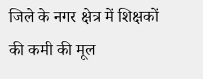जिले के नगर क्षेत्र में शिक्षकों की कमी की मूल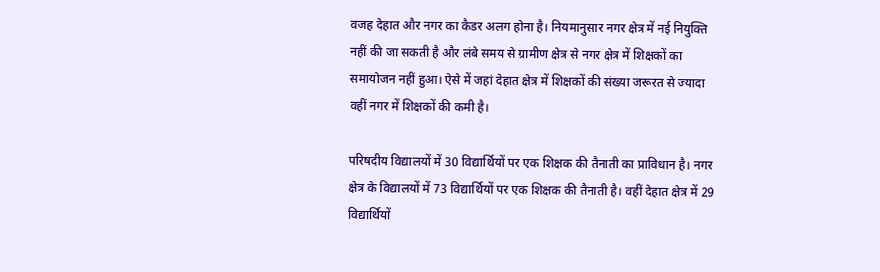वजह देहात और नगर का कैडर अलग होना है। नियमानुसार नगर क्षेत्र में नई नियुक्ति नहीं की जा सकती है और लंबे समय से ग्रामीण क्षेत्र से नगर क्षेत्र में शिक्षकों का समायोजन नहीं हुआ। ऐसे में जहां देहात क्षेत्र में शिक्षकों की संख्या जरूरत से ज्यादा वहीं नगर में शिक्षकों की कमी है।

परिषदीय विद्यालयों में 30 विद्यार्थियों पर एक शिक्षक की तैनाती का प्राविधान है। नगर क्षेत्र के विद्यालयों में 73 विद्यार्थियों पर एक शिक्षक की तैनाती है। वहीं देहात क्षेत्र में 29 विद्यार्थियों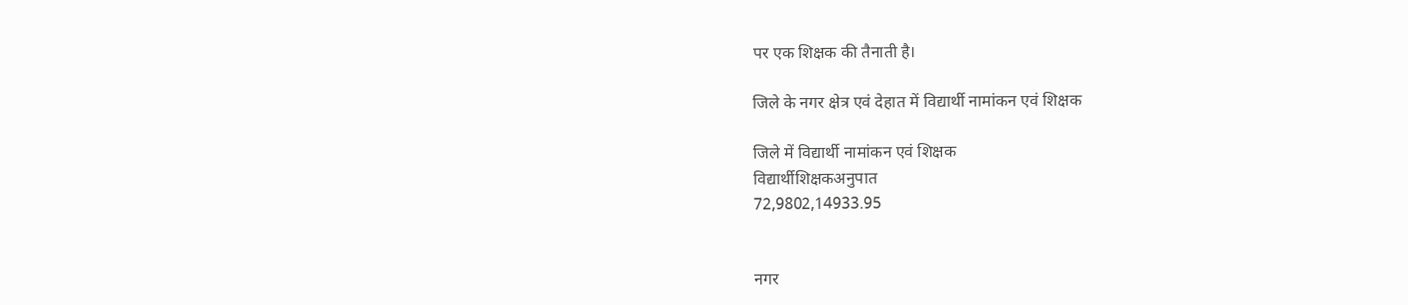पर एक शिक्षक की तैनाती है।

जिले के नगर क्षेत्र एवं देहात में विद्यार्थी नामांकन एवं शिक्षक

जिले में विद्यार्थी नामांकन एवं शिक्षक
विद्यार्थीशिक्षकअनुपात
72,9802,14933.95


नगर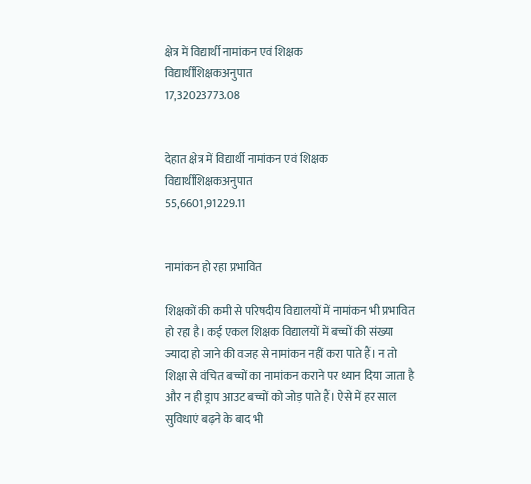क्षेत्र में विद्यार्थी नामांकन एवं शिक्षक
विद्यार्थीशिक्षकअनुपात
17,32023773.08


देहात क्षेत्र में विद्यार्थी नामांकन एवं शिक्षक
विद्यार्थीशिक्षकअनुपात
55,6601,91229.11


नामांकन हो रहा प्रभावित

शिक्षकों की कमी से परिषदीय विद्यालयों में नामांकन भी प्रभावित हो रहा है। कई एकल शिक्षक विद्यालयों में बच्चों की संख्या ज्यादा हो जाने की वजह से नामांकन नहीं करा पाते हैं। न तो शिक्षा से वंचित बच्चों का नामांकन कराने पर ध्यान दिया जाता है और न ही ड्राप आउट बच्चों को जोड़ पाते हैं। ऐसे में हर साल सुविधाएं बढ़ने के बाद भी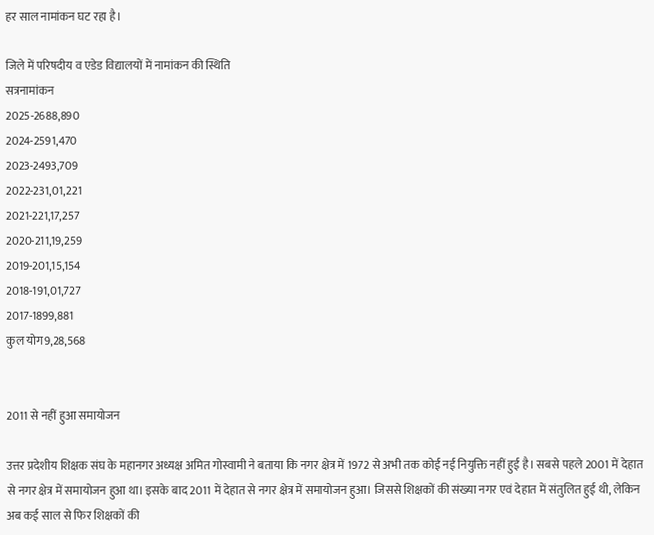हर साल नामांकन घट रहा है।

जिले में परिषदीय व एडेड विद्यालयों में नामांकन की स्थिति
सत्रनामांकन
2025-2688,890
2024-2591,470
2023-2493,709
2022-231,01,221
2021-221,17,257
2020-211,19,259
2019-201,15,154
2018-191,01,727
2017-1899,881
कुल योग9,28,568


2011 से नहीं हुआ समायोजन

उत्तर प्रदेशीय शिक्षक संघ के महानगर अध्यक्ष अमित गोस्वामी ने बताया कि नगर क्षेत्र में 1972 से अभी तक कोई नई नियुक्ति नहीं हुई है। सबसे पहले 2001 में देहात से नगर क्षेत्र में समायोजन हुआ था। इसके बाद 2011 में देहात से नगर क्षेत्र में समायोजन हुआ। जिससे शिक्षकों की संख्या नगर एवं देहात में संतुलित हुई थी, लेकिन अब कई साल से फिर शिक्षकों की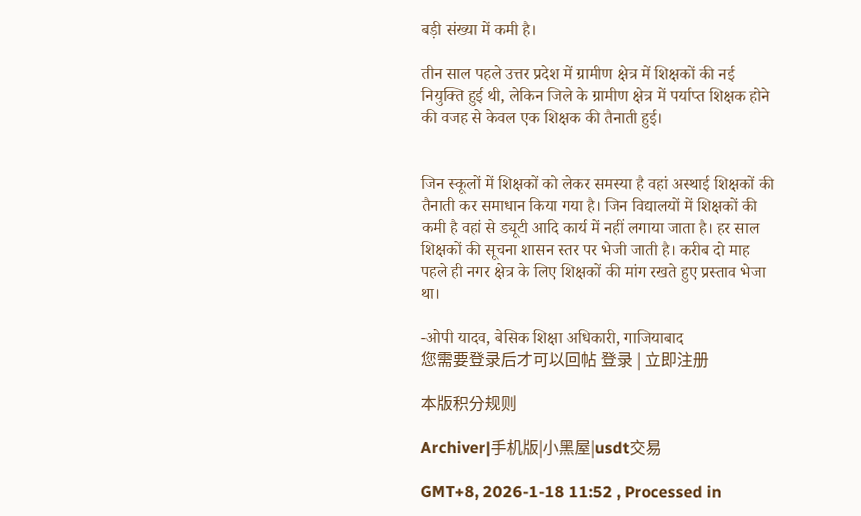बड़ी संख्या में कमी है।

तीन साल पहले उत्तर प्रदेश में ग्रामीण क्षेत्र में शिक्षकों की नई नियुक्ति हुई थी, लेकिन जिले के ग्रामीण क्षेत्र में पर्याप्त शिक्षक होने की वजह से केवल एक शिक्षक की तैनाती हुई।


जिन स्कूलों में शिक्षकों को लेकर समस्या है वहां अस्थाई शिक्षकों की तैनाती कर समाधान किया गया है। जिन विद्यालयों में शिक्षकों की कमी है वहां से ड्यूटी आदि कार्य में नहीं लगाया जाता है। हर साल शिक्षकों की सूचना शासन स्तर पर भेजी जाती है। करीब दो माह पहले ही नगर क्षेत्र के लिए शिक्षकों की मांग रखते हुए प्रस्ताव भेजा था।

-ओपी यादव, बेसिक शिक्षा अधिकारी, गाजियाबाद
您需要登录后才可以回帖 登录 | 立即注册

本版积分规则

Archiver|手机版|小黑屋|usdt交易

GMT+8, 2026-1-18 11:52 , Processed in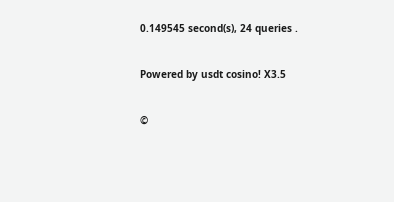0.149545 second(s), 24 queries .

Powered by usdt cosino! X3.5

©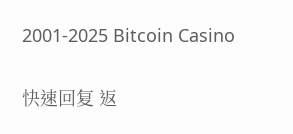2001-2025 Bitcoin Casino

快速回复 返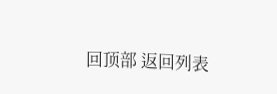回顶部 返回列表